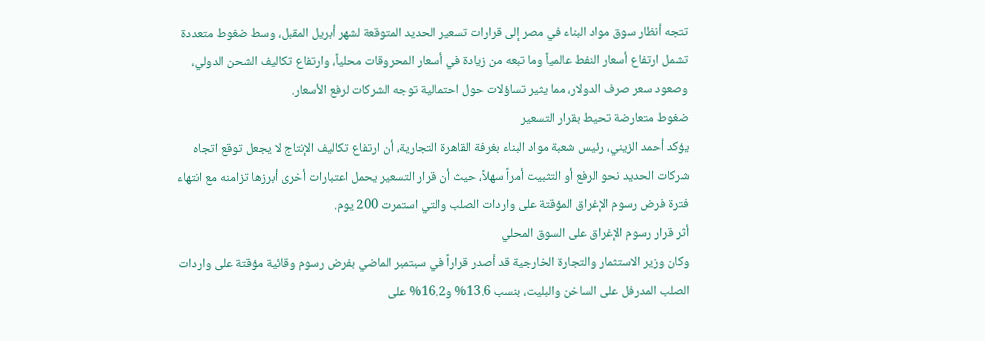تتجه أنظار سوق مواد البناء في مصر إلى قرارات تسعير الحديد المتوقعة لشهر أبريل المقبل، وسط ضغوط متعددة تشمل ارتفاع أسعار النفط عالمياً وما تبعه من زيادة في أسعار المحروقات محلياً، وارتفاع تكاليف الشحن الدولي، وصعود سعر صرف الدولار، مما يثير تساؤلات حول احتمالية توجه الشركات لرفع الأسعار.
ضغوط متعارضة تحيط بقرار التسعير
يؤكد أحمد الزيني، رئيس شعبة مواد البناء بغرفة القاهرة التجارية، أن ارتفاع تكاليف الإنتاج لا يجعل توقع اتجاه شركات الحديد نحو الرفع أو التثبيت أمراً سهلاً، حيث أن قرار التسعير يحمل اعتبارات أخرى أبرزها تزامنه مع انتهاء فترة فرض رسوم الإغراق المؤقتة على واردات الصلب والتي استمرت 200 يوم.
أثر قرار رسوم الإغراق على السوق المحلي
وكان وزير الاستثمار والتجارة الخارجية قد أصدر قراراً في سبتمبر الماضي بفرض رسوم وقائية مؤقتة على واردات الصلب المدرفل على الساخن والبليت، بنسب 13.6% و16.2% على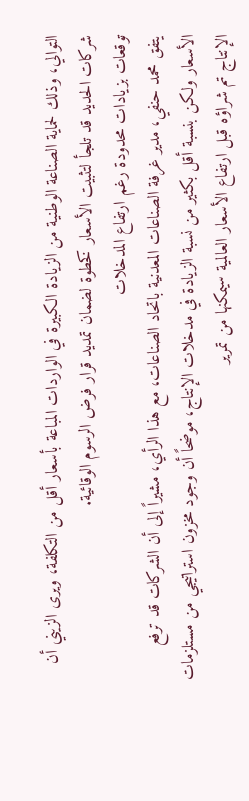التوالي، وذلك لحماية الصناعة الوطنية من الزيادة الكبيرة في الواردات المباعة بأسعار أقل من التكلفة، ويرى الزيني أن شركات الحديد قد تلجأ لتثبيت الأسعار كخطوة لضمان تمديد قرار فرض الرسوم الوقائية.
توقعات بزيادات محدودة رغم ارتفاع المدخلات
يتفق محمد حنفي، مدير غرفة الصناعات المعدنية باتحاد الصناعات، مع هذا الرأي، مشيراً إلى أن الشركات قد ترفع الأسعار ولكن بنسبة أقل بكثير من نسبة الزيادة في مدخلات الإنتاج، موضحاً أن وجود مخزون استراتيجي من مستلزمات الإنتاج تم شراؤه قبل ارتفاع الأسعار العالمية سيمكنها من تمرير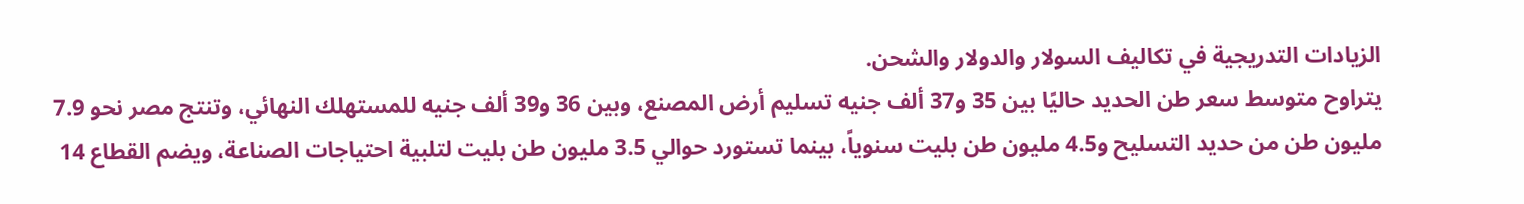الزيادات التدريجية في تكاليف السولار والدولار والشحن.
يتراوح متوسط سعر طن الحديد حاليًا بين 35 و37 ألف جنيه تسليم أرض المصنع، وبين 36 و39 ألف جنيه للمستهلك النهائي، وتنتج مصر نحو 7.9 مليون طن من حديد التسليح و4.5 مليون طن بليت سنوياً، بينما تستورد حوالي 3.5 مليون طن بليت لتلبية احتياجات الصناعة، ويضم القطاع 14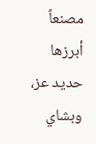مصنعاً أبرزها حديد عز، وبشاي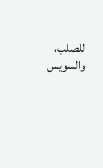للصلب، والسويس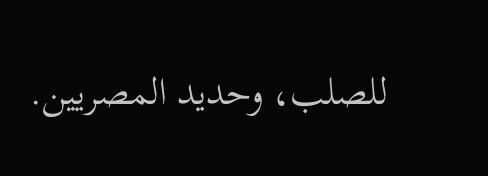للصلب، وحديد المصريين.